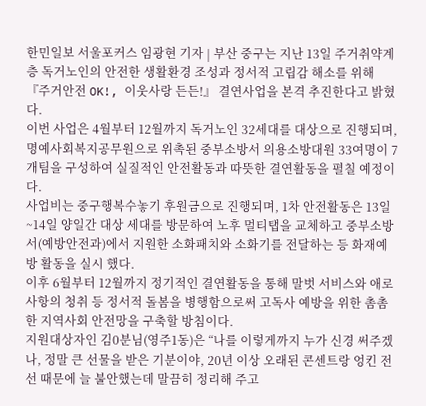한민일보 서울포커스 임광현 기자 | 부산 중구는 지난 13일 주거취약계층 독거노인의 안전한 생활환경 조성과 정서적 고립감 해소를 위해 『주거안전 OK!, 이웃사랑 든든!』 결연사업을 본격 추진한다고 밝혔다.
이번 사업은 4월부터 12월까지 독거노인 32세대를 대상으로 진행되며, 명예사회복지공무원으로 위촉된 중부소방서 의용소방대원 33여명이 7개팀을 구성하여 실질적인 안전활동과 따뜻한 결연활동을 펼칠 예정이다.
사업비는 중구행복수놓기 후원금으로 진행되며, 1차 안전활동은 13일~14일 양일간 대상 세대를 방문하여 노후 멀티탭을 교체하고 중부소방서(예방안전과)에서 지원한 소화패치와 소화기를 전달하는 등 화재예방 활동을 실시 했다.
이후 6월부터 12월까지 정기적인 결연활동을 통해 말벗 서비스와 애로사항의 청취 등 정서적 돌봄을 병행함으로써 고독사 예방을 위한 촘촘한 지역사회 안전망을 구축할 방침이다.
지원대상자인 김0분님(영주1동)은 “나를 이렇게까지 누가 신경 써주겠나, 정말 큰 선물을 받은 기분이야, 20년 이상 오래된 콘센트랑 엉킨 전선 때문에 늘 불안했는데 말끔히 정리해 주고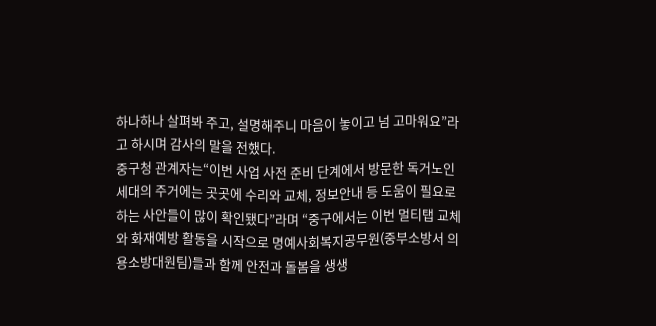하나하나 살펴봐 주고, 설명해주니 마음이 놓이고 넘 고마워요”라고 하시며 감사의 말을 전했다.
중구청 관계자는“이번 사업 사전 준비 단계에서 방문한 독거노인세대의 주거에는 곳곳에 수리와 교체, 정보안내 등 도움이 필요로 하는 사안들이 많이 확인됐다”라며 “중구에서는 이번 멀티탭 교체와 화재예방 활동을 시작으로 명예사회복지공무원(중부소방서 의용소방대원팀)들과 함께 안전과 돌봄을 생생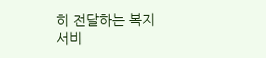히 전달하는 복지서비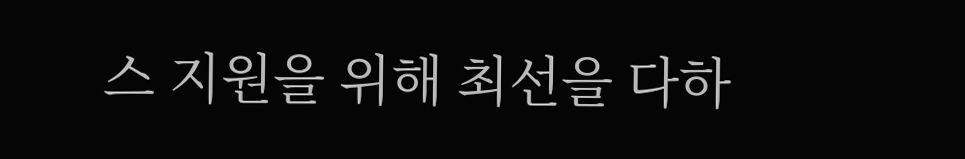스 지원을 위해 최선을 다하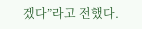겠다”라고 전했다.